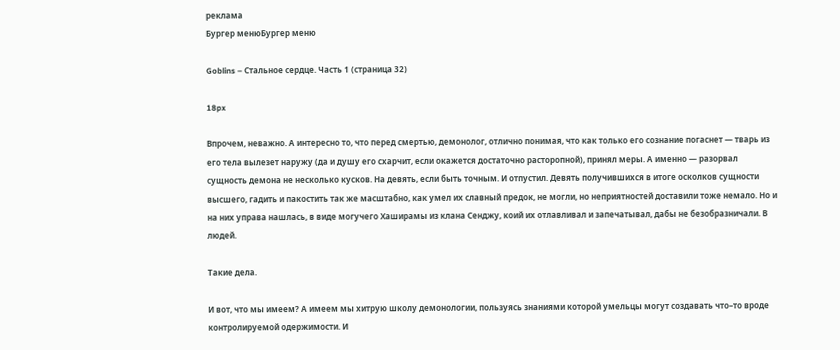реклама
Бургер менюБургер меню

Goblins – Стальное сердце. Часть 1 (страница 32)

18px

Впрочем, неважно. А интересно то, что перед смертью, демонолог, отлично понимая, что как только его сознание погаснет — тварь из его тела вылезет наружу (да и душу его схарчит, если окажется достаточно расторопной), принял меры. А именно — разорвал сущность демона не несколько кусков. На девять, если быть точным. И отпустил. Девять получившихся в итоге осколков сущности высшего, гадить и пакостить так же масштабно, как умел их славный предок, не могли, но неприятностей доставили тоже немало. Но и на них управа нашлась, в виде могучего Хаширамы из клана Сенджу, коий их отлавливал и запечатывал, дабы не безобразничали. В людей.

Такие дела.

И вот, что мы имеем? А имеем мы хитрую школу демонологии, пользуясь знаниями которой умельцы могут создавать что–то вроде контролируемой одержимости. И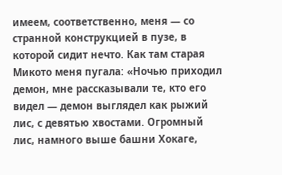имеем, соответственно, меня — со странной конструкцией в пузе, в которой сидит нечто. Как там старая Микото меня пугала: «Ночью приходил демон, мне рассказывали те, кто его видел — демон выглядел как рыжий лис, с девятью хвостами. Огромный лис, намного выше башни Хокаге,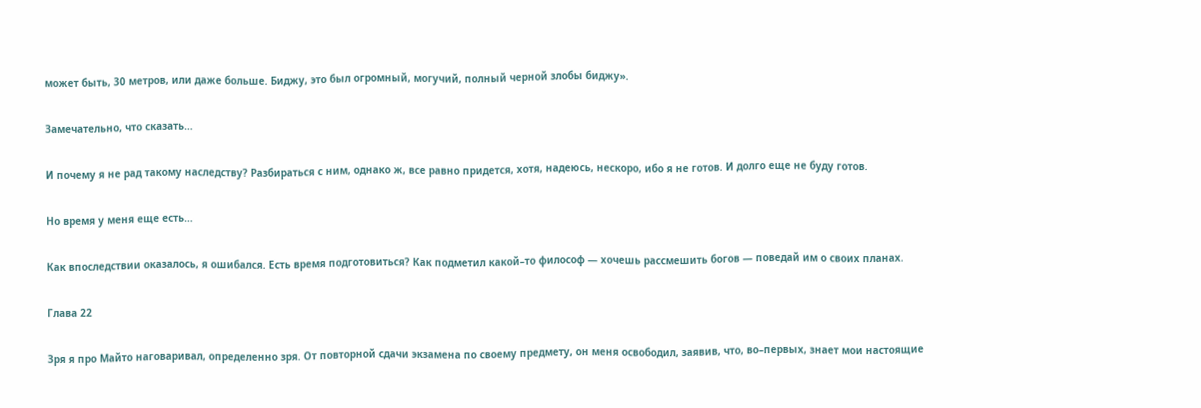может быть, 30 метров, или даже больше. Биджу, это был огромный, могучий, полный черной злобы биджу».

Замечательно, что сказать…

И почему я не рад такому наследству? Разбираться с ним, однако ж, все равно придется, хотя, надеюсь, нескоро, ибо я не готов. И долго еще не буду готов.

Но время у меня еще есть…

Как впоследствии оказалось, я ошибался. Есть время подготовиться? Как подметил какой–то философ — хочешь рассмешить богов — поведай им о своих планах.

Глава 22

Зря я про Майто наговаривал, определенно зря. От повторной сдачи экзамена по своему предмету, он меня освободил, заявив, что, во–первых, знает мои настоящие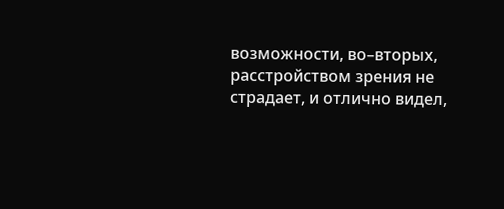возможности, во–вторых, расстройством зрения не страдает, и отлично видел,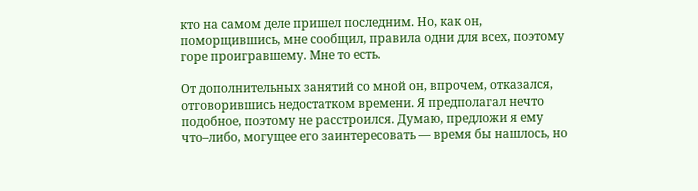кто на самом деле пришел последним. Но, как он, поморщившись, мне сообщил, правила одни для всех, поэтому горе проигравшему. Мне то есть.

От дополнительных занятий со мной он, впрочем, отказался, отговорившись недостатком времени. Я предполагал нечто подобное, поэтому не расстроился. Думаю, предложи я ему что–либо, могущее его заинтересовать — время бы нашлось, но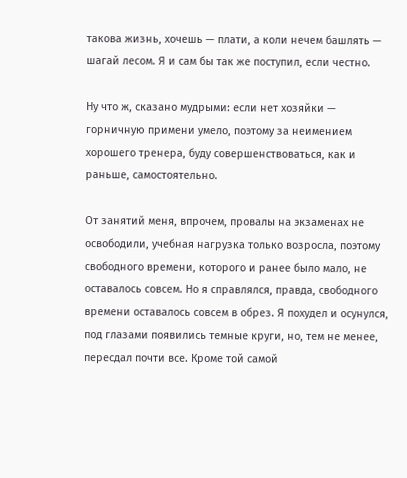такова жизнь, хочешь — плати, а коли нечем башлять — шагай лесом. Я и сам бы так же поступил, если честно.

Ну что ж, сказано мудрыми: если нет хозяйки — горничную примени умело, поэтому за неимением хорошего тренера, буду совершенствоваться, как и раньше, самостоятельно.

От занятий меня, впрочем, провалы на экзаменах не освободили, учебная нагрузка только возросла, поэтому свободного времени, которого и ранее было мало, не оставалось совсем. Но я справлялся, правда, свободного времени оставалось совсем в обрез. Я похудел и осунулся, под глазами появились темные круги, но, тем не менее, пересдал почти все. Кроме той самой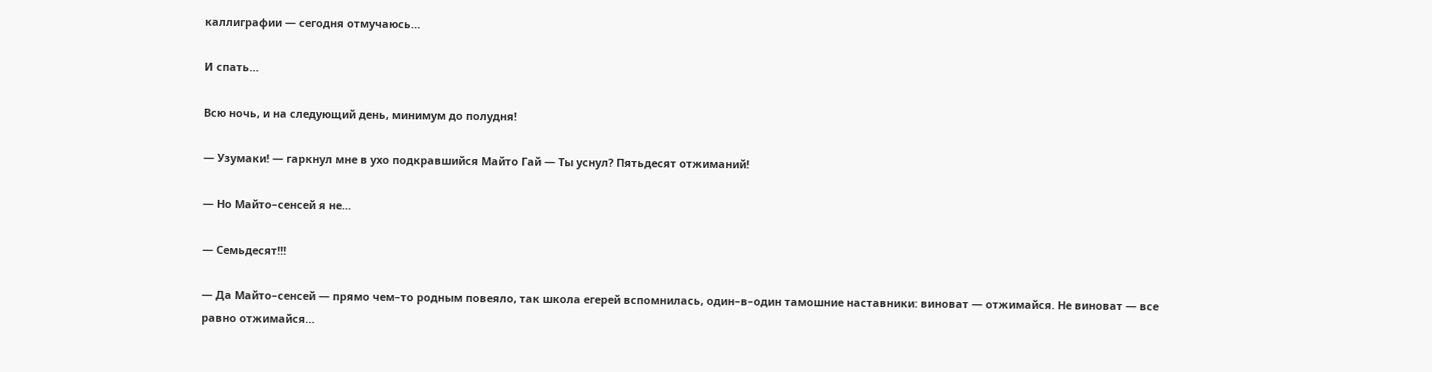каллиграфии — сегодня отмучаюсь…

И спать…

Всю ночь, и на следующий день, минимум до полудня!

— Узумаки! — гаркнул мне в ухо подкравшийся Майто Гай — Ты уснул? Пятьдесят отжиманий!

— Но Майто–сенсей я не…

— Семьдесят!!!

— Да Майто–сенсей — прямо чем–то родным повеяло, так школа егерей вспомнилась, один–в–один тамошние наставники: виноват — отжимайся. Не виноват — все равно отжимайся…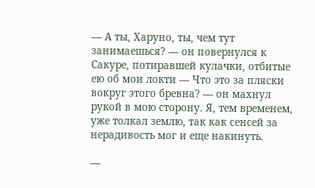— А ты, Харуно, ты, чем тут занимаешься? — он повернулся к Сакуре, потиравшей кулачки, отбитые ею об мои локти — Что это за пляски вокруг этого бревна? — он махнул рукой в мою сторону. Я, тем временем, уже толкал землю, так как сенсей за нерадивость мог и еще накинуть.

—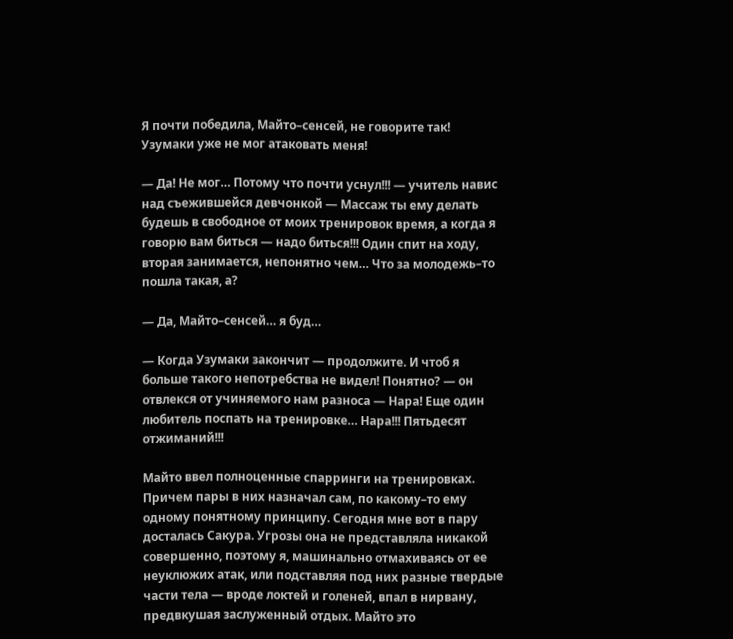Я почти победила, Майто–сенсей, не говорите так! Узумаки уже не мог атаковать меня!

— Да! Не мог… Потому что почти уснул!!! — учитель навис над съежившейся девчонкой — Массаж ты ему делать будешь в свободное от моих тренировок время, а когда я говорю вам биться — надо биться!!! Один спит на ходу, вторая занимается, непонятно чем… Что за молодежь–то пошла такая, а?

— Да, Майто–сенсей… я буд…

— Когда Узумаки закончит — продолжите. И чтоб я больше такого непотребства не видел! Понятно? — он отвлекся от учиняемого нам разноса — Нара! Еще один любитель поспать на тренировке… Нара!!! Пятьдесят отжиманий!!!

Майто ввел полноценные спарринги на тренировках. Причем пары в них назначал сам, по какому–то ему одному понятному принципу. Сегодня мне вот в пару досталась Сакура. Угрозы она не представляла никакой совершенно, поэтому я, машинально отмахиваясь от ее неуклюжих атак, или подставляя под них разные твердые части тела — вроде локтей и голеней, впал в нирвану, предвкушая заслуженный отдых. Майто это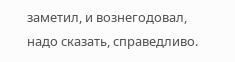заметил, и вознегодовал, надо сказать, справедливо.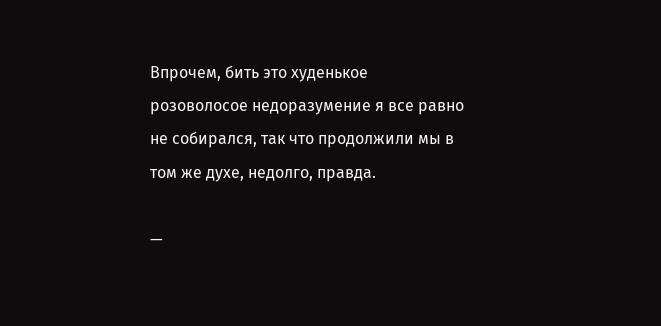Впрочем, бить это худенькое розоволосое недоразумение я все равно не собирался, так что продолжили мы в том же духе, недолго, правда.

—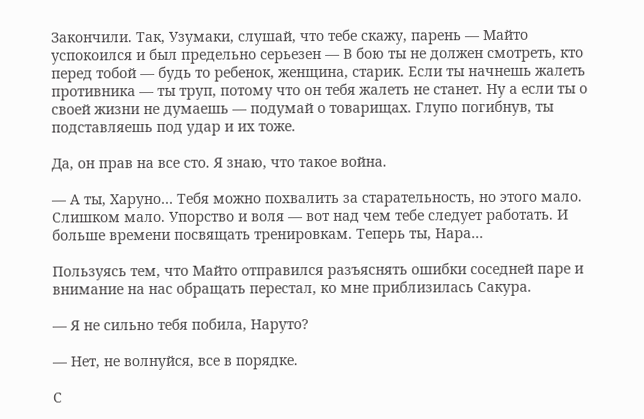Закончили. Так, Узумаки, слушай, что тебе скажу, парень — Майто успокоился и был предельно серьезен — В бою ты не должен смотреть, кто перед тобой — будь то ребенок, женщина, старик. Если ты начнешь жалеть противника — ты труп, потому что он тебя жалеть не станет. Ну а если ты о своей жизни не думаешь — подумай о товарищах. Глупо погибнув, ты подставляешь под удар и их тоже.

Да, он прав на все сто. Я знаю, что такое война.

— А ты, Харуно… Тебя можно похвалить за старательность, но этого мало. Слишком мало. Упорство и воля — вот над чем тебе следует работать. И больше времени посвящать тренировкам. Теперь ты, Нара…

Пользуясь тем, что Майто отправился разъяснять ошибки соседней паре и внимание на нас обращать перестал, ко мне приблизилась Сакура.

— Я не сильно тебя побила, Наруто?

— Нет, не волнуйся, все в порядке.

С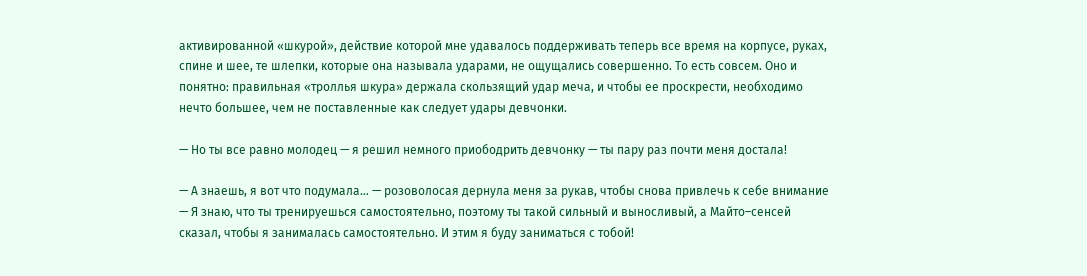активированной «шкурой», действие которой мне удавалось поддерживать теперь все время на корпусе, руках, спине и шее, те шлепки, которые она называла ударами, не ощущались совершенно. То есть совсем. Оно и понятно: правильная «троллья шкура» держала скользящий удар меча, и чтобы ее проскрести, необходимо нечто большее, чем не поставленные как следует удары девчонки.

— Но ты все равно молодец — я решил немного приободрить девчонку — ты пару раз почти меня достала!

— А знаешь, я вот что подумала… — розоволосая дернула меня за рукав, чтобы снова привлечь к себе внимание — Я знаю, что ты тренируешься самостоятельно, поэтому ты такой сильный и выносливый, а Майто–сенсей сказал, чтобы я занималась самостоятельно. И этим я буду заниматься с тобой!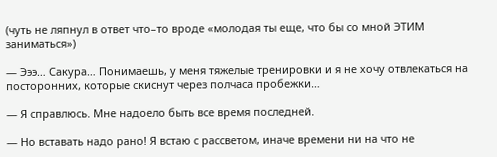(чуть не ляпнул в ответ что–то вроде «молодая ты еще, что бы со мной ЭТИМ заниматься»)

— Эээ… Сакура… Понимаешь, у меня тяжелые тренировки и я не хочу отвлекаться на посторонних, которые скиснут через полчаса пробежки…

— Я справлюсь. Мне надоело быть все время последней.

— Но вставать надо рано! Я встаю с рассветом, иначе времени ни на что не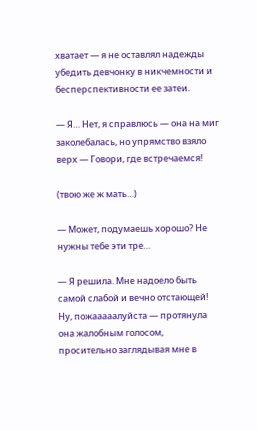хватает — я не оставлял надежды убедить девчонку в никчемности и бесперспективности ее затеи.

— Я… Нет, я справлюсь — она на миг заколебалась, но упрямство взяло верх — Говори, где встречаемся!

(твою же ж мать…)

— Может, подумаешь хорошо? Не нужны тебе эти тре…

— Я решила. Мне надоело быть самой слабой и вечно отстающей! Ну, пожааааалуйста — протянула она жалобным голосом, просительно заглядывая мне в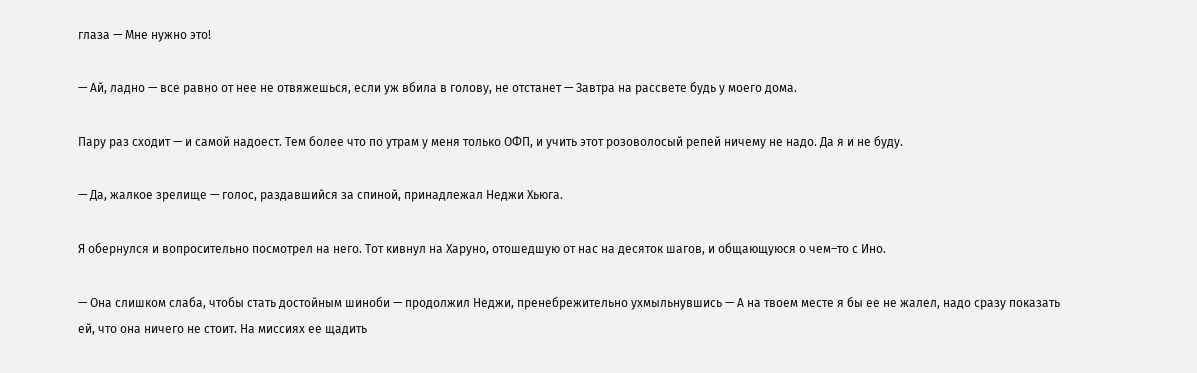глаза — Мне нужно это!

— Ай, ладно — все равно от нее не отвяжешься, если уж вбила в голову, не отстанет — Завтра на рассвете будь у моего дома.

Пару раз сходит — и самой надоест. Тем более что по утрам у меня только ОФП, и учить этот розоволосый репей ничему не надо. Да я и не буду.

— Да, жалкое зрелище — голос, раздавшийся за спиной, принадлежал Неджи Хьюга.

Я обернулся и вопросительно посмотрел на него. Тот кивнул на Харуно, отошедшую от нас на десяток шагов, и общающуюся о чем–то с Ино.

— Она слишком слаба, чтобы стать достойным шиноби — продолжил Неджи, пренебрежительно ухмыльнувшись — А на твоем месте я бы ее не жалел, надо сразу показать ей, что она ничего не стоит. На миссиях ее щадить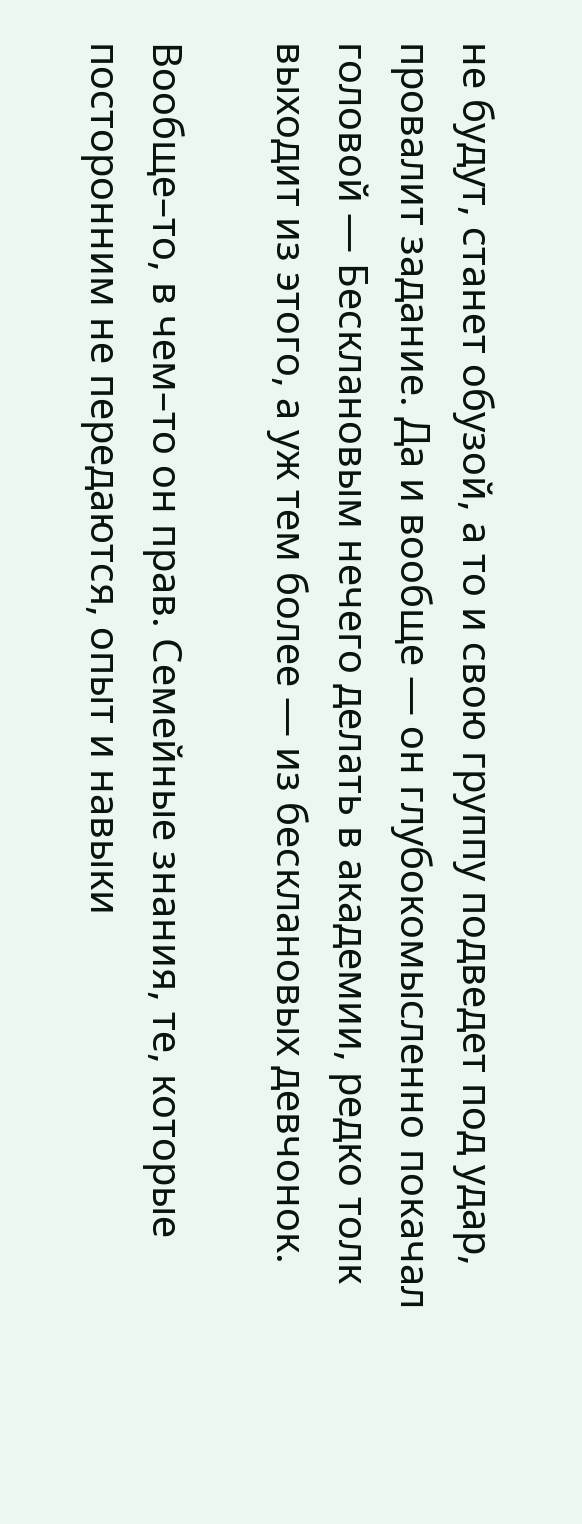не будут, станет обузой, а то и свою группу подведет под удар, провалит задание. Да и вообще — он глубокомысленно покачал головой — Бесклановым нечего делать в академии, редко толк выходит из этого, а уж тем более — из бесклановых девчонок.

Вообще–то, в чем–то он прав. Семейные знания, те, которые посторонним не передаются, опыт и навыки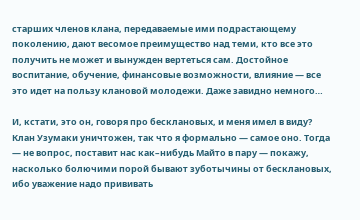старших членов клана, передаваемые ими подрастающему поколению, дают весомое преимущество над теми, кто все это получить не может и вынужден вертеться сам. Достойное воспитание, обучение, финансовые возможности, влияние — все это идет на пользу клановой молодежи. Даже завидно немного…

И, кстати, это он, говоря про бесклановых, и меня имел в виду? Клан Узумаки уничтожен, так что я формально — самое оно. Тогда — не вопрос, поставит нас как–нибудь Майто в пару — покажу, насколько болючими порой бывают зуботычины от бесклановых, ибо уважение надо прививать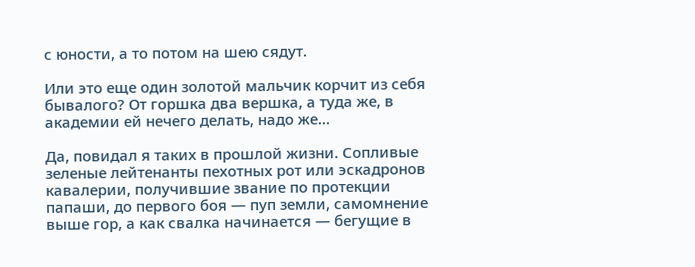с юности, а то потом на шею сядут.

Или это еще один золотой мальчик корчит из себя бывалого? От горшка два вершка, а туда же, в академии ей нечего делать, надо же…

Да, повидал я таких в прошлой жизни. Сопливые зеленые лейтенанты пехотных рот или эскадронов кавалерии, получившие звание по протекции папаши, до первого боя — пуп земли, самомнение выше гор, а как свалка начинается — бегущие в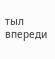тыл впереди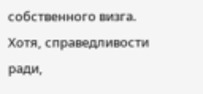собственного визга. Хотя, справедливости ради,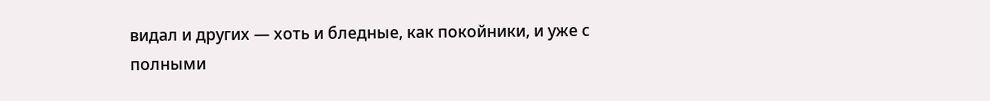видал и других — хоть и бледные, как покойники, и уже с полными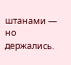штанами — но держались.